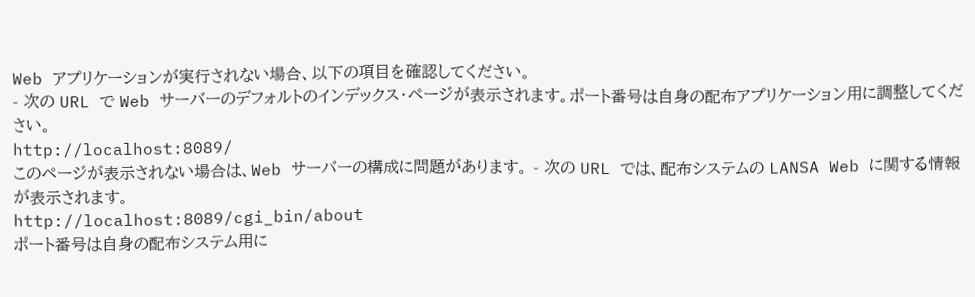Web アプリケーションが実行されない場合、以下の項目を確認してください。
- 次の URL で Web サーバーのデフォルトのインデックス・ページが表示されます。ポート番号は自身の配布アプリケーション用に調整してください。
http://localhost:8089/
このページが表示されない場合は、Web サーバーの構成に問題があります。 - 次の URL では、配布システムの LANSA Web に関する情報が表示されます。
http://localhost:8089/cgi_bin/about
ポート番号は自身の配布システム用に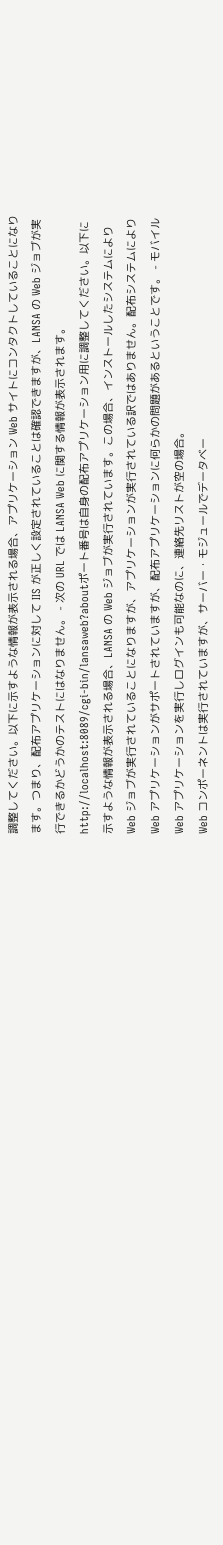調整してください。以下に示すような情報が表示される場合、アプリケーション Web サイトにコンタクトしていることになります。つまり、配布アプリケーションに対して IIS が正しく設定されていることは確認できますが、LANSA の Web ジョブが実行できるかどうかのテストにはなりません。 - 次の URL では LANSA Web に関する情報が表示されます。
http://localhost:8089/cgi-bin/lansaweb?aboutポート番号は自身の配布アプリケーション用に調整してください。以下に示すような情報が表示される場合、LANSA の Web ジョブが実行されています。この場合、インストールしたシステムにより Web ジョブが実行されていることになりますが、アプリケーションが実行されている訳ではありません。配布システムにより Web アプリケーションがサポートされていますが、配布アプリケーションに何らかの問題があるということです。 - モバイル Web アプリケーションを実行しログインも可能なのに、連絡先リストが空の場合。
Web コンポーネントは実行されていますが、サーバー・モジュールでデータベー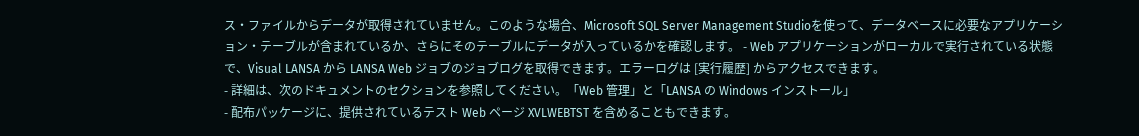ス・ファイルからデータが取得されていません。このような場合、Microsoft SQL Server Management Studioを使って、データベースに必要なアプリケーション・テーブルが含まれているか、さらにそのテーブルにデータが入っているかを確認します。 - Web アプリケーションがローカルで実行されている状態で、Visual LANSA から LANSA Web ジョブのジョブログを取得できます。エラーログは [実行履歴] からアクセスできます。
- 詳細は、次のドキュメントのセクションを参照してください。「Web 管理」と「LANSA の Windows インストール」
- 配布パッケージに、提供されているテスト Web ページ XVLWEBTST を含めることもできます。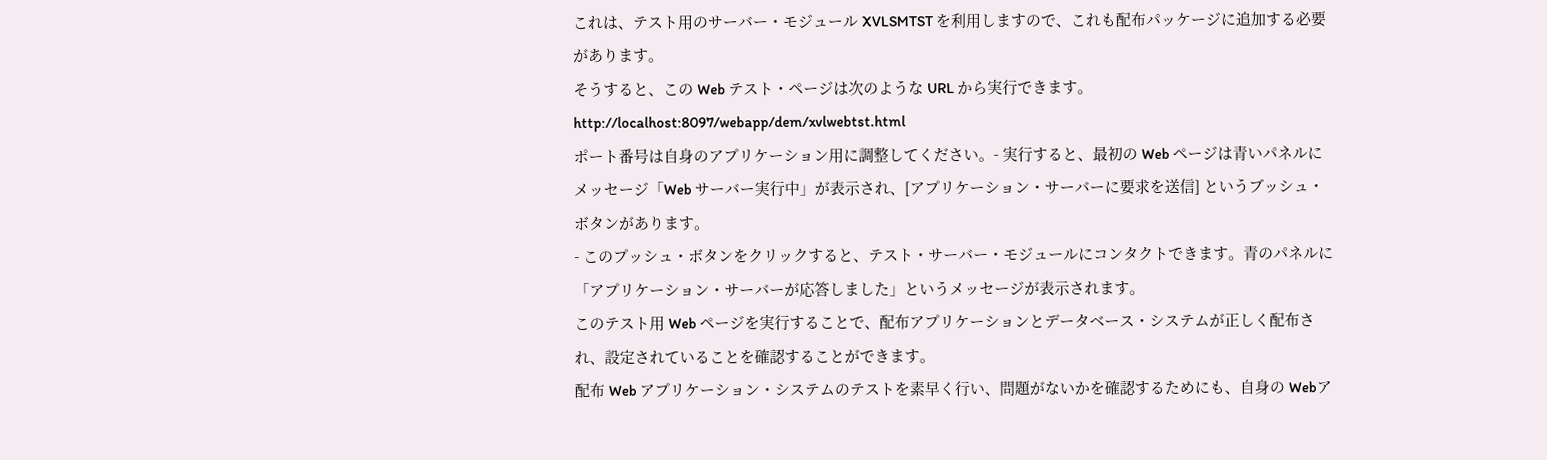これは、テスト用のサーバー・モジュール XVLSMTST を利用しますので、これも配布パッケージに追加する必要があります。
そうすると、この Web テスト・ページは次のような URL から実行できます。http://localhost:8097/webapp/dem/xvlwebtst.html
ポート番号は自身のアプリケーション用に調整してください。- 実行すると、最初の Web ページは青いパネルにメッセージ「Web サーバー実行中」が表示され、[アプリケーション・サーバーに要求を送信] というブッシュ・ボタンがあります。
- このプッシュ・ボタンをクリックすると、テスト・サーバー・モジュールにコンタクトできます。青のパネルに「アプリケーション・サーバーが応答しました」というメッセージが表示されます。
このテスト用 Web ページを実行することで、配布アプリケーションとデータベース・システムが正しく配布され、設定されていることを確認することができます。
配布 Web アプリケーション・システムのテストを素早く行い、問題がないかを確認するためにも、自身の Webア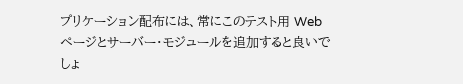プリケーション配布には、常にこのテスト用 Web ページとサーバー・モジュールを追加すると良いでしょ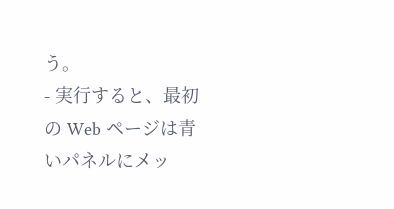う。
- 実行すると、最初の Web ページは青いパネルにメッ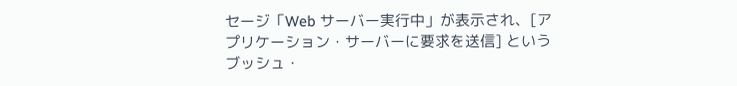セージ「Web サーバー実行中」が表示され、[アプリケーション・サーバーに要求を送信] というブッシュ・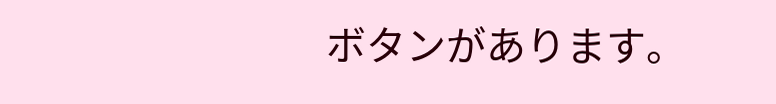ボタンがあります。